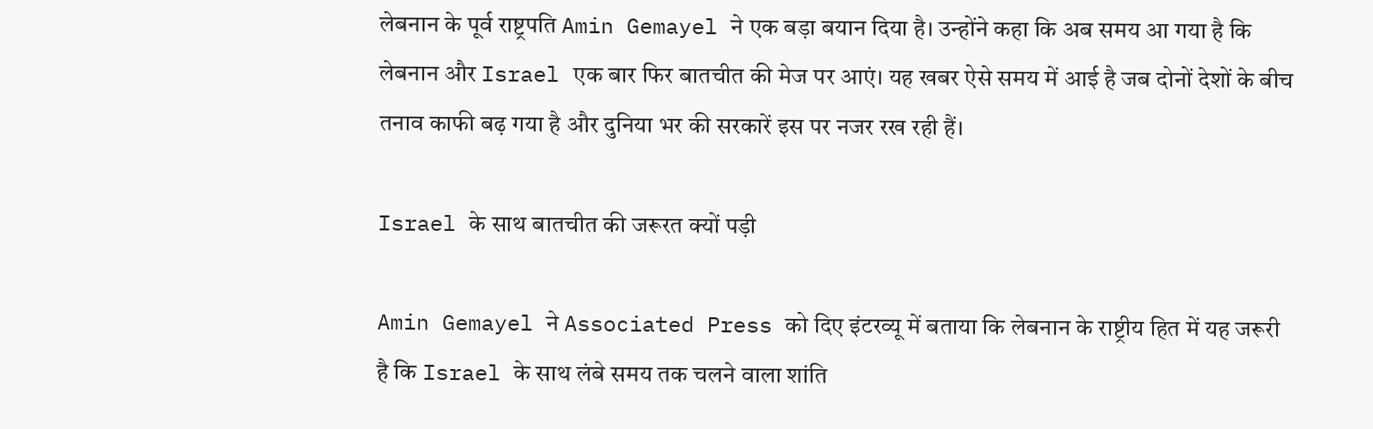लेबनान के पूर्व राष्ट्रपति Amin Gemayel ने एक बड़ा बयान दिया है। उन्होंने कहा कि अब समय आ गया है कि लेबनान और Israel एक बार फिर बातचीत की मेज पर आएं। यह खबर ऐसे समय में आई है जब दोनों देशों के बीच तनाव काफी बढ़ गया है और दुनिया भर की सरकारें इस पर नजर रख रही हैं।

Israel के साथ बातचीत की जरूरत क्यों पड़ी

Amin Gemayel ने Associated Press को दिए इंटरव्यू में बताया कि लेबनान के राष्ट्रीय हित में यह जरूरी है कि Israel के साथ लंबे समय तक चलने वाला शांति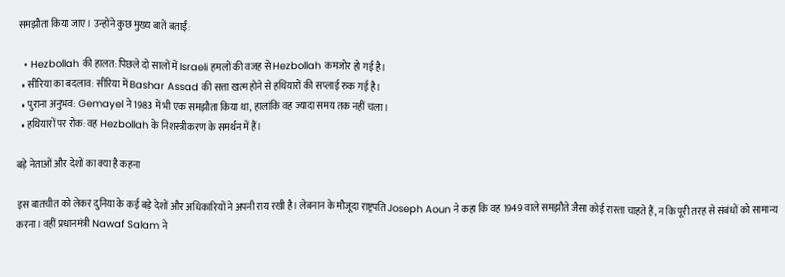समझौता किया जाए। उन्होंने कुछ मुख्य बातें बताईं:

  • Hezbollah की हालत: पिछले दो सालों में Israeli हमलों की वजह से Hezbollah कमजोर हो गई है।
  • सीरिया का बदलाव: सीरिया में Bashar Assad की सत्ता खत्म होने से हथियारों की सप्लाई रुक गई है।
  • पुराना अनुभव: Gemayel ने 1983 में भी एक समझौता किया था, हालांकि वह ज्यादा समय तक नहीं चला।
  • हथियारों पर रोक: वह Hezbollah के निशस्त्रीकरण के समर्थन में हैं।

बड़े नेताओं और देशों का क्या है कहना

इस बातचीत को लेकर दुनिया के कई बड़े देशों और अधिकारियों ने अपनी राय रखी है। लेबनान के मौजूदा राष्ट्रपति Joseph Aoun ने कहा कि वह 1949 वाले समझौते जैसा कोई रास्ता चाहते हैं, न कि पूरी तरह से संबंधों को सामान्य करना। वहीं प्रधानमंत्री Nawaf Salam ने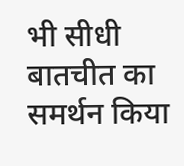भी सीधी बातचीत का समर्थन किया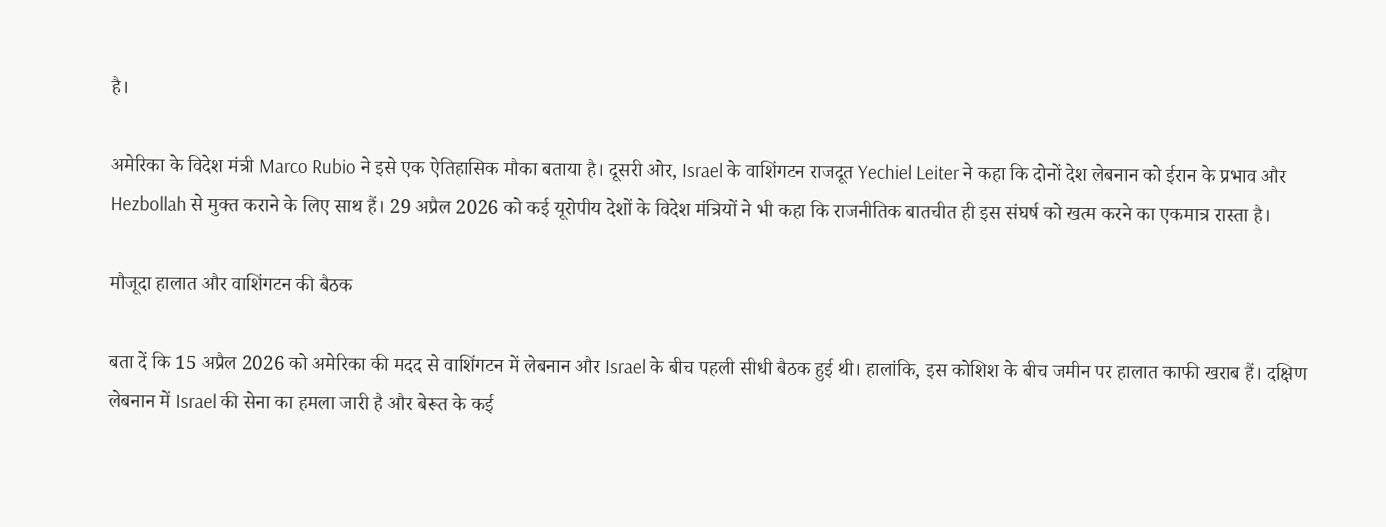है।

अमेरिका के विदेश मंत्री Marco Rubio ने इसे एक ऐतिहासिक मौका बताया है। दूसरी ओर, Israel के वाशिंगटन राजदूत Yechiel Leiter ने कहा कि दोनों देश लेबनान को ईरान के प्रभाव और Hezbollah से मुक्त कराने के लिए साथ हैं। 29 अप्रैल 2026 को कई यूरोपीय देशों के विदेश मंत्रियों ने भी कहा कि राजनीतिक बातचीत ही इस संघर्ष को खत्म करने का एकमात्र रास्ता है।

मौजूदा हालात और वाशिंगटन की बैठक

बता दें कि 15 अप्रैल 2026 को अमेरिका की मदद से वाशिंगटन में लेबनान और Israel के बीच पहली सीधी बैठक हुई थी। हालांकि, इस कोशिश के बीच जमीन पर हालात काफी खराब हैं। दक्षिण लेबनान में Israel की सेना का हमला जारी है और बेरूत के कई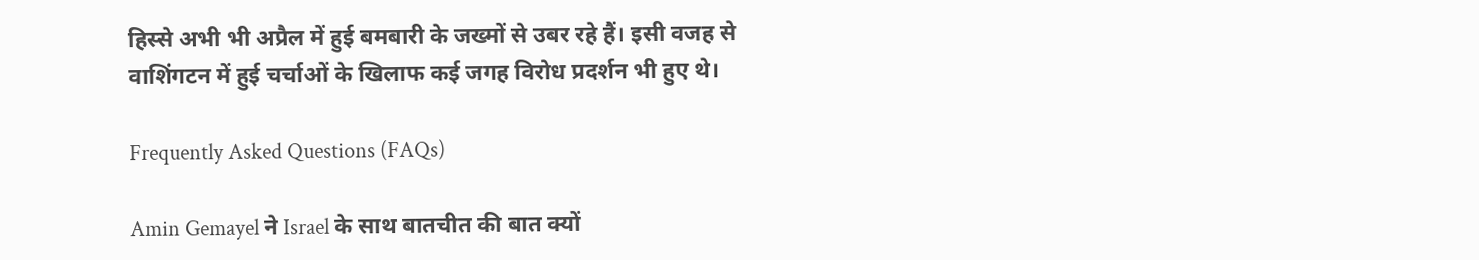हिस्से अभी भी अप्रैल में हुई बमबारी के जख्मों से उबर रहे हैं। इसी वजह से वाशिंगटन में हुई चर्चाओं के खिलाफ कई जगह विरोध प्रदर्शन भी हुए थे।

Frequently Asked Questions (FAQs)

Amin Gemayel ने Israel के साथ बातचीत की बात क्यों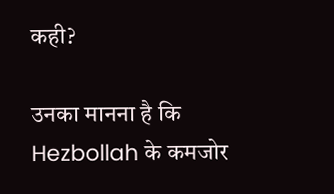कही?

उनका मानना है कि Hezbollah के कमजोर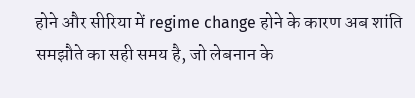होने और सीरिया में regime change होने के कारण अब शांति समझौते का सही समय है, जो लेबनान के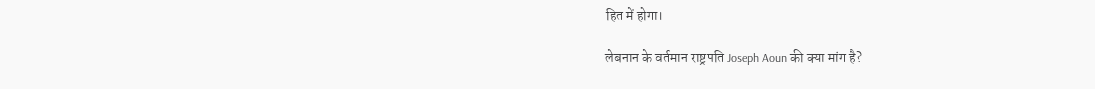हित में होगा।

लेबनान के वर्तमान राष्ट्रपति Joseph Aoun की क्या मांग है?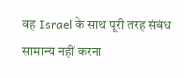वह Israel के साथ पूरी तरह संबंध सामान्य नहीं करना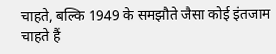चाहते, बल्कि 1949 के समझौते जैसा कोई इंतजाम चाहते हैं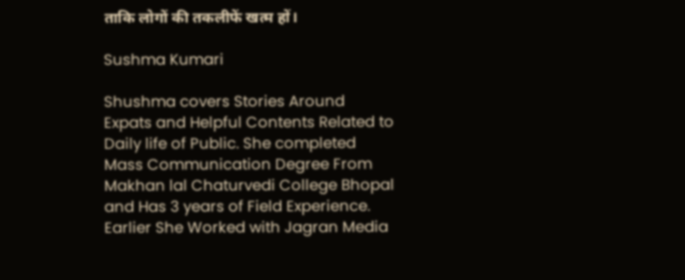ताकि लोगों की तकलीफें खत्म हों।

Sushma Kumari

Shushma covers Stories Around Expats and Helpful Contents Related to Daily life of Public. She completed Mass Communication Degree From Makhan lal Chaturvedi College Bhopal and Has 3 years of Field Experience. Earlier She Worked with Jagran Media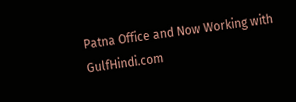Patna Office and Now Working with GulfHindi.com